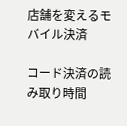店舗を変えるモバイル決済

コード決済の読み取り時間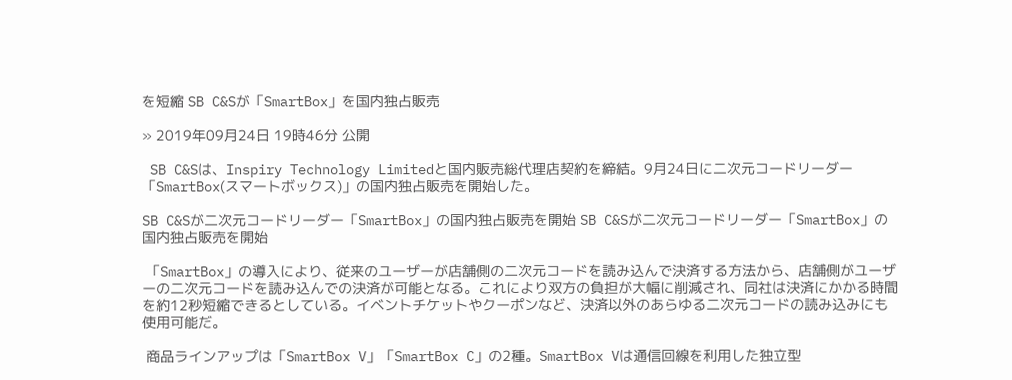を短縮 SB C&Sが「SmartBox」を国内独占販売

» 2019年09月24日 19時46分 公開

 SB C&Sは、Inspiry Technology Limitedと国内販売総代理店契約を締結。9月24日に二次元コードリーダー「SmartBox(スマートボックス)」の国内独占販売を開始した。

SB C&Sが二次元コードリーダー「SmartBox」の国内独占販売を開始 SB C&Sが二次元コードリーダー「SmartBox」の国内独占販売を開始

 「SmartBox」の導入により、従来のユーザーが店舗側の二次元コードを読み込んで決済する方法から、店舗側がユーザーの二次元コードを読み込んでの決済が可能となる。これにより双方の負担が大幅に削減され、同社は決済にかかる時間を約12秒短縮できるとしている。イベントチケットやクーポンなど、決済以外のあらゆる二次元コードの読み込みにも使用可能だ。

 商品ラインアップは「SmartBox V」「SmartBox C」の2種。SmartBox Vは通信回線を利用した独立型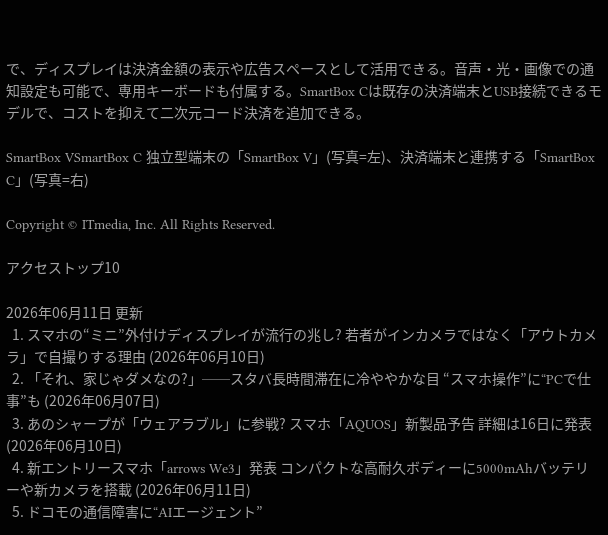で、ディスプレイは決済金額の表示や広告スペースとして活用できる。音声・光・画像での通知設定も可能で、専用キーボードも付属する。SmartBox Cは既存の決済端末とUSB接続できるモデルで、コストを抑えて二次元コード決済を追加できる。

SmartBox VSmartBox C 独立型端末の「SmartBox V」(写真=左)、決済端末と連携する「SmartBox C」(写真=右)

Copyright © ITmedia, Inc. All Rights Reserved.

アクセストップ10

2026年06月11日 更新
  1. スマホの“ミニ”外付けディスプレイが流行の兆し? 若者がインカメラではなく「アウトカメラ」で自撮りする理由 (2026年06月10日)
  2. 「それ、家じゃダメなの?」──スタバ長時間滞在に冷ややかな目 “スマホ操作”に“PCで仕事”も (2026年06月07日)
  3. あのシャープが「ウェアラブル」に参戦? スマホ「AQUOS」新製品予告 詳細は16日に発表 (2026年06月10日)
  4. 新エントリースマホ「arrows We3」発表 コンパクトな高耐久ボディーに5000mAhバッテリーや新カメラを搭載 (2026年06月11日)
  5. ドコモの通信障害に“AIエージェント”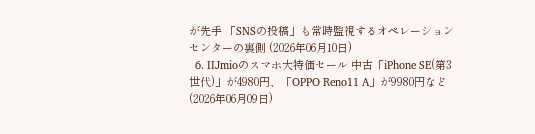が先手 「SNSの投稿」も常時監視するオペレーションセンターの裏側 (2026年06月10日)
  6. IIJmioのスマホ大特価セール 中古「iPhone SE(第3世代)」が4980円、「OPPO Reno11 A」が9980円など (2026年06月09日)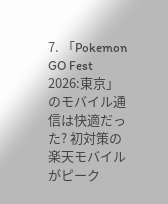7. 「Pokemon GO Fest 2026:東京」のモバイル通信は快適だった? 初対策の楽天モバイルがピーク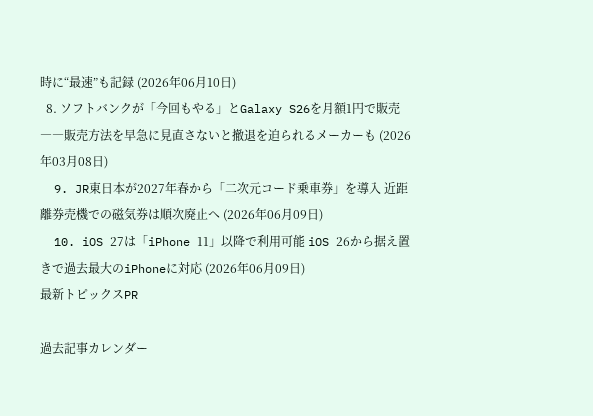時に“最速”も記録 (2026年06月10日)
  8. ソフトバンクが「今回もやる」とGalaxy S26を月額1円で販売――販売方法を早急に見直さないと撤退を迫られるメーカーも (2026年03月08日)
  9. JR東日本が2027年春から「二次元コード乗車券」を導入 近距離券売機での磁気券は順次廃止へ (2026年06月09日)
  10. iOS 27は「iPhone 11」以降で利用可能 iOS 26から据え置きで過去最大のiPhoneに対応 (2026年06月09日)
最新トピックスPR

過去記事カレンダー